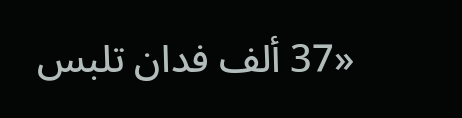«37 ألف فدان تلبس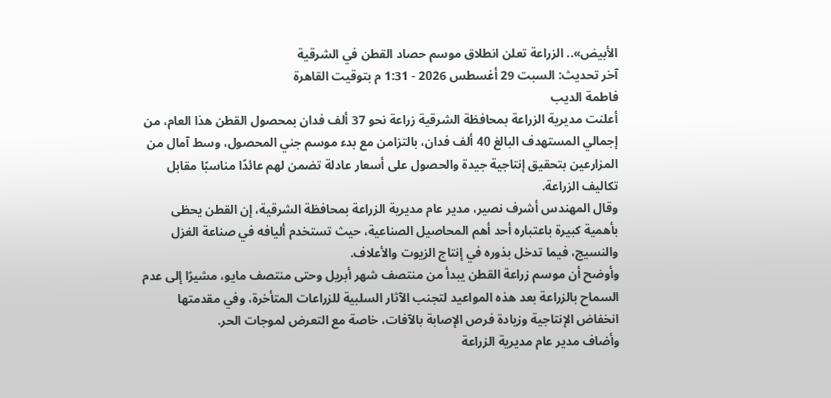الأبيض».. الزراعة تعلن انطلاق موسم حصاد القطن في الشرقية
آخر تحديث: السبت 29 أغسطس 2026 - 1:31 م بتوقيت القاهرة
فاطمة الديب
أعلنت مديرية الزراعة بمحافظة الشرقية زراعة نحو 37 ألف فدان بمحصول القطن هذا العام، من إجمالي المستهدف البالغ 40 ألف فدان، بالتزامن مع بدء موسم جني المحصول، وسط آمال من المزارعين بتحقيق إنتاجية جيدة والحصول على أسعار عادلة تضمن لهم عائدًا مناسبًا مقابل تكاليف الزراعة.
وقال المهندس أشرف نصير، مدير عام مديرية الزراعة بمحافظة الشرقية، إن القطن يحظى بأهمية كبيرة باعتباره أحد أهم المحاصيل الصناعية، حيث تستخدم أليافه في صناعة الغزل والنسيج، فيما تدخل بذوره في إنتاج الزيوت والأعلاف.
وأوضح أن موسم زراعة القطن يبدأ من منتصف شهر أبريل وحتى منتصف مايو، مشيرًا إلى عدم السماح بالزراعة بعد هذه المواعيد لتجنب الآثار السلبية للزراعات المتأخرة، وفي مقدمتها انخفاض الإنتاجية وزيادة فرص الإصابة بالآفات، خاصة مع التعرض لموجات الحر.
وأضاف مدير عام مديرية الزراعة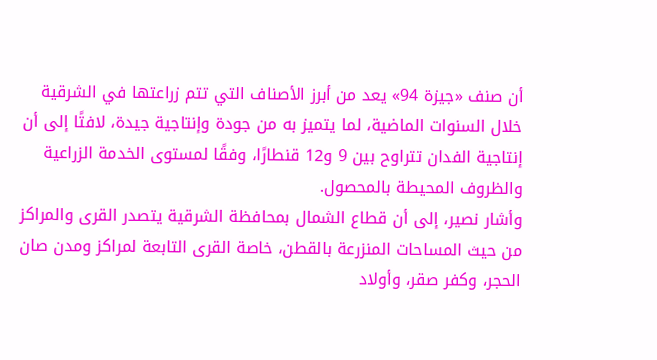أن صنف «جيزة 94» يعد من أبرز الأصناف التي تتم زراعتها في الشرقية خلال السنوات الماضية، لما يتميز به من جودة وإنتاجية جيدة، لافتًا إلى أن إنتاجية الفدان تتراوح بين 9 و12 قنطارًا، وفقًا لمستوى الخدمة الزراعية والظروف المحيطة بالمحصول.
وأشار نصير، إلى أن قطاع الشمال بمحافظة الشرقية يتصدر القرى والمراكز من حيث المساحات المنزرعة بالقطن، خاصة القرى التابعة لمراكز ومدن صان الحجر، وكفر صقر، وأولاد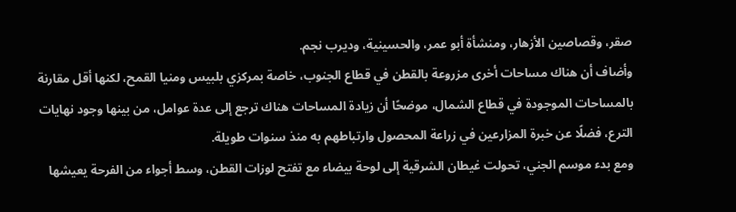صقر، وقصاصين الأزهار، ومنشأة أبو عمر، والحسينية، وديرب نجم.
وأضاف أن هناك مساحات أخرى مزروعة بالقطن في قطاع الجنوب، خاصة بمركزي بلبيس ومنيا القمح، لكنها أقل مقارنة بالمساحات الموجودة في قطاع الشمال، موضحًا أن زيادة المساحات هناك ترجع إلى عدة عوامل، من بينها وجود نهايات الترع، فضلًا عن خبرة المزارعين في زراعة المحصول وارتباطهم به منذ سنوات طويلة.
ومع بدء موسم الجني، تحولت غيطان الشرقية إلى لوحة بيضاء مع تفتح لوزات القطن، وسط أجواء من الفرحة يعيشها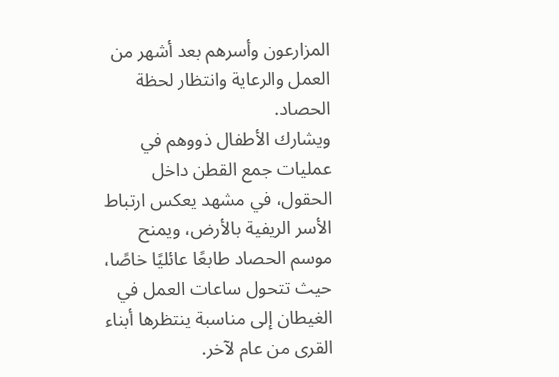المزارعون وأسرهم بعد أشهر من العمل والرعاية وانتظار لحظة الحصاد.
ويشارك الأطفال ذووهم في عمليات جمع القطن داخل الحقول، في مشهد يعكس ارتباط الأسر الريفية بالأرض، ويمنح موسم الحصاد طابعًا عائليًا خاصًا، حيث تتحول ساعات العمل في الغيطان إلى مناسبة ينتظرها أبناء القرى من عام لآخر.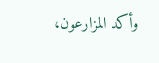وأكد المزارعون،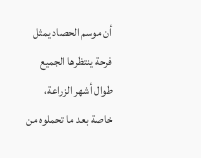أن موسم الحصاد يمثل فرحة ينتظرها الجميع طوال أشهر الزراعة، خاصة بعد ما تحملوه من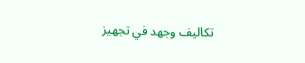تكاليف وجهد في تجهيز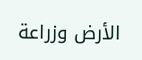الأرض وزراعة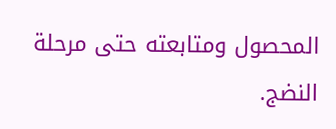المحصول ومتابعته حتى مرحلة النضج.